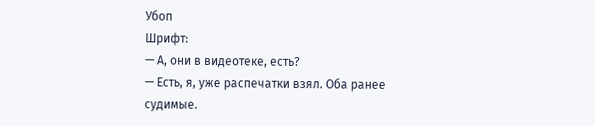Убоп
Шрифт:
— А, они в видеотеке, есть?
— Есть, я, уже распечатки взял. Оба ранее судимые.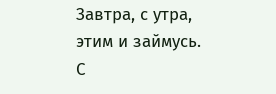Завтра, с утра, этим и займусь. С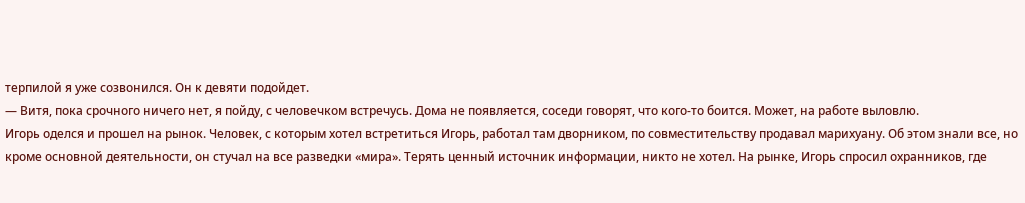терпилой я уже созвонился. Он к девяти подойдет.
— Витя, пока срочного ничего нет, я пойду, с человечком встречусь. Дома не появляется, соседи говорят, что кого-то боится. Может, на работе выловлю.
Игорь оделся и прошел на рынок. Человек, с которым хотел встретиться Игорь, работал там дворником, по совместительству продавал марихуану. Об этом знали все, но кроме основной деятельности, он стучал на все разведки «мира». Терять ценный источник информации, никто не хотел. На рынке, Игорь спросил охранников, где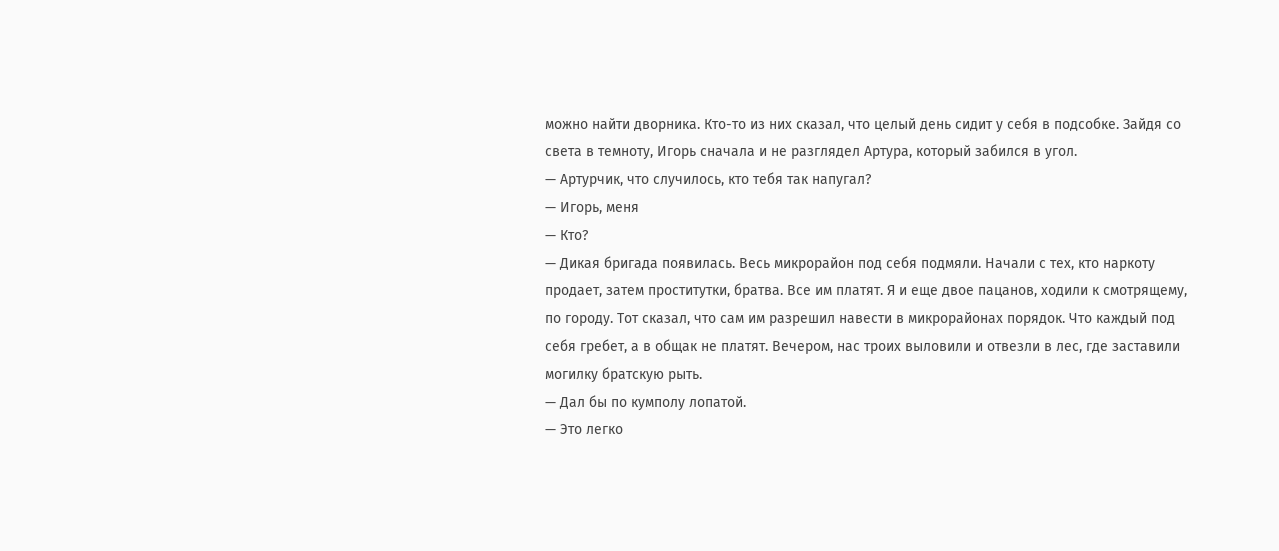можно найти дворника. Кто-то из них сказал, что целый день сидит у себя в подсобке. Зайдя со света в темноту, Игорь сначала и не разглядел Артура, который забился в угол.
— Артурчик, что случилось, кто тебя так напугал?
— Игорь, меня
— Кто?
— Дикая бригада появилась. Весь микрорайон под себя подмяли. Начали с тех, кто наркоту продает, затем проститутки, братва. Все им платят. Я и еще двое пацанов, ходили к смотрящему, по городу. Тот сказал, что сам им разрешил навести в микрорайонах порядок. Что каждый под себя гребет, а в общак не платят. Вечером, нас троих выловили и отвезли в лес, где заставили могилку братскую рыть.
— Дал бы по кумполу лопатой.
— Это легко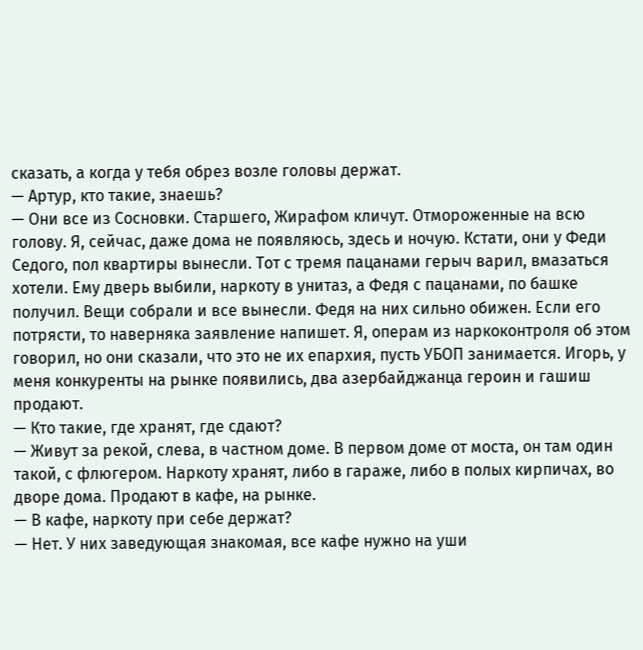сказать, а когда у тебя обрез возле головы держат.
— Артур, кто такие, знаешь?
— Они все из Сосновки. Старшего, Жирафом кличут. Отмороженные на всю голову. Я, сейчас, даже дома не появляюсь, здесь и ночую. Кстати, они у Феди Седого, пол квартиры вынесли. Тот с тремя пацанами герыч варил, вмазаться хотели. Ему дверь выбили, наркоту в унитаз, а Федя с пацанами, по башке получил. Вещи собрали и все вынесли. Федя на них сильно обижен. Если его потрясти, то наверняка заявление напишет. Я, операм из наркоконтроля об этом говорил, но они сказали, что это не их епархия, пусть УБОП занимается. Игорь, у меня конкуренты на рынке появились, два азербайджанца героин и гашиш продают.
— Кто такие, где хранят, где сдают?
— Живут за рекой, слева, в частном доме. В первом доме от моста, он там один такой, с флюгером. Наркоту хранят, либо в гараже, либо в полых кирпичах, во дворе дома. Продают в кафе, на рынке.
— В кафе, наркоту при себе держат?
— Нет. У них заведующая знакомая, все кафе нужно на уши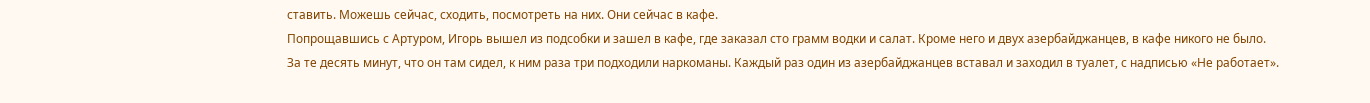ставить. Можешь сейчас, сходить, посмотреть на них. Они сейчас в кафе.
Попрощавшись с Артуром, Игорь вышел из подсобки и зашел в кафе, где заказал сто грамм водки и салат. Кроме него и двух азербайджанцев, в кафе никого не было. За те десять минут, что он там сидел, к ним раза три подходили наркоманы. Каждый раз один из азербайджанцев вставал и заходил в туалет, с надписью «Не работает».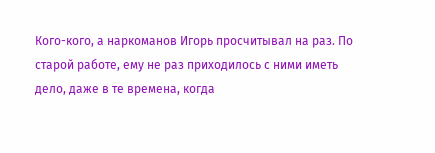Кого-кого, а наркоманов Игорь просчитывал на раз. По старой работе, ему не раз приходилось с ними иметь дело, даже в те времена, когда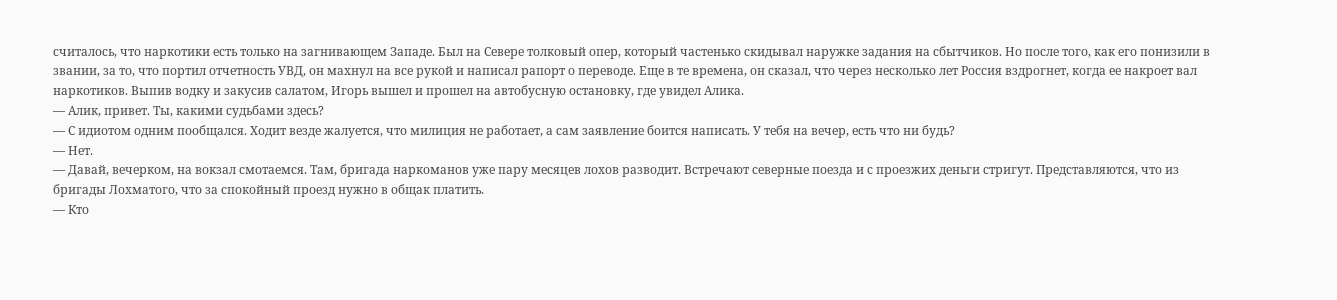считалось, что наркотики есть только на загнивающем Западе. Был на Севере толковый опер, который частенько скидывал наружке задания на сбытчиков. Но после того, как его понизили в звании, за то, что портил отчетность УВД, он махнул на все рукой и написал рапорт о переводе. Еще в те времена, он сказал, что через несколько лет Россия вздрогнет, когда ее накроет вал наркотиков. Выпив водку и закусив салатом, Игорь вышел и прошел на автобусную остановку, где увидел Алика.
— Алик, привет. Ты, какими судьбами здесь?
— С идиотом одним пообщался. Ходит везде жалуется, что милиция не работает, а сам заявление боится написать. У тебя на вечер, есть что ни будь?
— Нет.
— Давай, вечерком, на вокзал смотаемся. Там, бригада наркоманов уже пару месяцев лохов разводит. Встречают северные поезда и с проезжих деньги стригут. Представляются, что из бригады Лохматого, что за спокойный проезд нужно в общак платить.
— Кто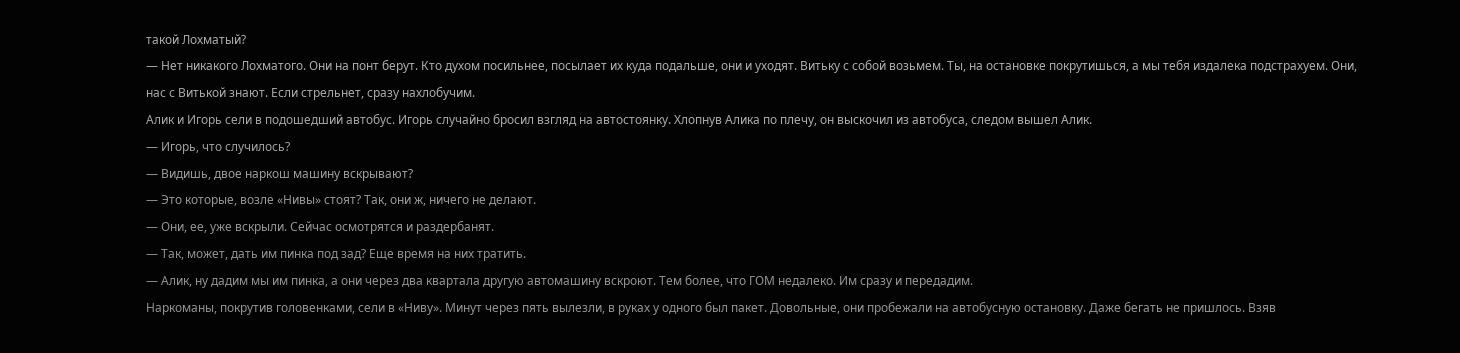такой Лохматый?
— Нет никакого Лохматого. Они на понт берут. Кто духом посильнее, посылает их куда подальше, они и уходят. Витьку с собой возьмем. Ты, на остановке покрутишься, а мы тебя издалека подстрахуем. Они, нас с Витькой знают. Если стрельнет, сразу нахлобучим.
Алик и Игорь сели в подошедший автобус. Игорь случайно бросил взгляд на автостоянку. Хлопнув Алика по плечу, он выскочил из автобуса, следом вышел Алик.
— Игорь, что случилось?
— Видишь, двое наркош машину вскрывают?
— Это которые, возле «Нивы» стоят? Так, они ж, ничего не делают.
— Они, ее, уже вскрыли. Сейчас осмотрятся и раздербанят.
— Так, может, дать им пинка под зад? Еще время на них тратить.
— Алик, ну дадим мы им пинка, а они через два квартала другую автомашину вскроют. Тем более, что ГОМ недалеко. Им сразу и передадим.
Наркоманы, покрутив головенками, сели в «Ниву». Минут через пять вылезли, в руках у одного был пакет. Довольные, они пробежали на автобусную остановку. Даже бегать не пришлось. Взяв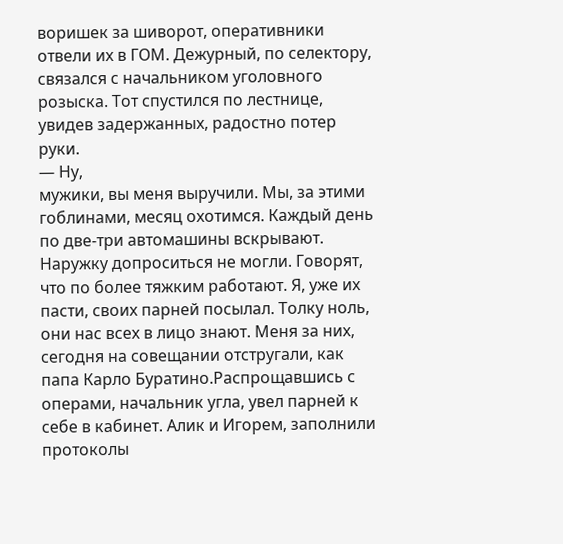воришек за шиворот, оперативники отвели их в ГОМ. Дежурный, по селектору, связался с начальником уголовного розыска. Тот спустился по лестнице, увидев задержанных, радостно потер руки.
— Ну,
мужики, вы меня выручили. Мы, за этими гоблинами, месяц охотимся. Каждый день по две-три автомашины вскрывают. Наружку допроситься не могли. Говорят, что по более тяжким работают. Я, уже их пасти, своих парней посылал. Толку ноль, они нас всех в лицо знают. Меня за них, сегодня на совещании отстругали, как папа Карло Буратино.Распрощавшись с операми, начальник угла, увел парней к себе в кабинет. Алик и Игорем, заполнили протоколы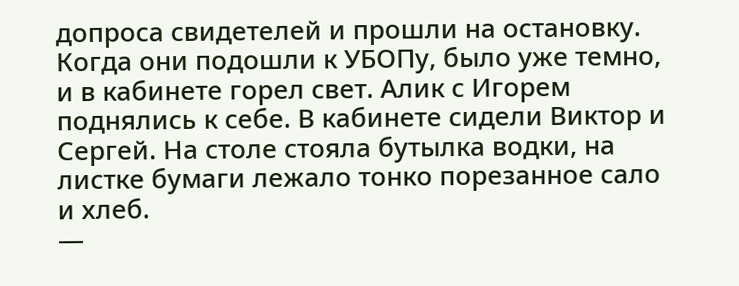допроса свидетелей и прошли на остановку. Когда они подошли к УБОПу, было уже темно, и в кабинете горел свет. Алик с Игорем поднялись к себе. В кабинете сидели Виктор и Сергей. На столе стояла бутылка водки, на листке бумаги лежало тонко порезанное сало и хлеб.
—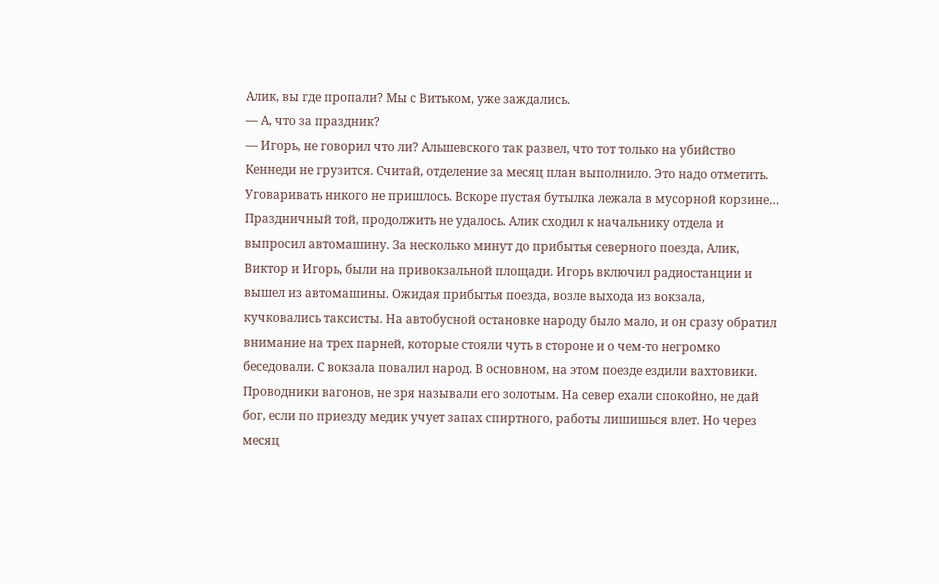Алик, вы где пропали? Мы с Витьком, уже заждались.
— А, что за праздник?
— Игорь, не говорил что ли? Альшевского так развел, что тот только на убийство Кеннеди не грузится. Считай, отделение за месяц план выполнило. Это надо отметить.
Уговаривать никого не пришлось. Вскоре пустая бутылка лежала в мусорной корзине… Праздничный той, продолжить не удалось. Алик сходил к начальнику отдела и выпросил автомашину. За несколько минут до прибытья северного поезда, Алик, Виктор и Игорь, были на привокзальной площади. Игорь включил радиостанции и вышел из автомашины. Ожидая прибытья поезда, возле выхода из вокзала, кучковались таксисты. На автобусной остановке народу было мало, и он сразу обратил внимание на трех парней, которые стояли чуть в стороне и о чем-то негромко беседовали. С вокзала повалил народ. В основном, на этом поезде ездили вахтовики. Проводники вагонов, не зря называли его золотым. На север ехали спокойно, не дай бог, если по приезду медик учует запах спиртного, работы лишишься влет. Но через месяц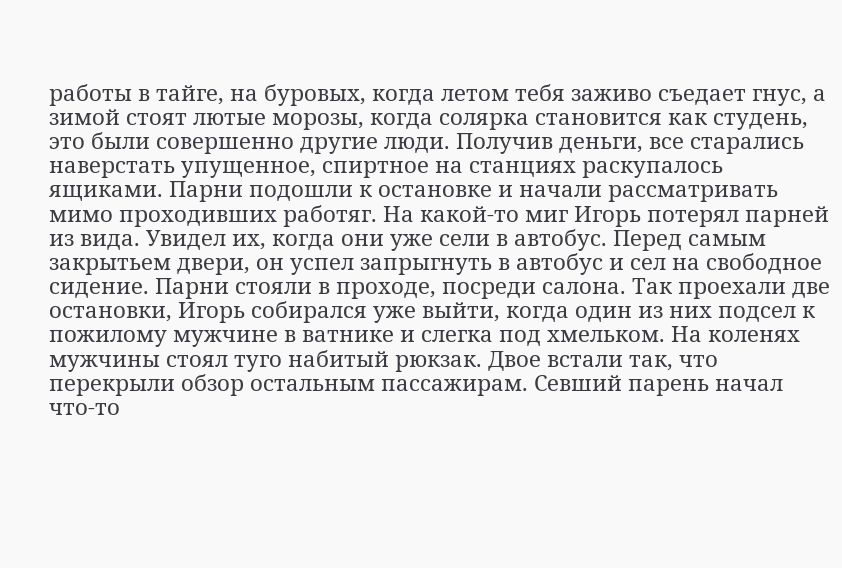работы в тайге, на буровых, когда летом тебя заживо съедает гнус, а зимой стоят лютые морозы, когда солярка становится как студень, это были совершенно другие люди. Получив деньги, все старались наверстать упущенное, спиртное на станциях раскупалось ящиками. Парни подошли к остановке и начали рассматривать мимо проходивших работяг. На какой-то миг Игорь потерял парней из вида. Увидел их, когда они уже сели в автобус. Перед самым закрытьем двери, он успел запрыгнуть в автобус и сел на свободное сидение. Парни стояли в проходе, посреди салона. Так проехали две остановки, Игорь собирался уже выйти, когда один из них подсел к пожилому мужчине в ватнике и слегка под хмельком. На коленях мужчины стоял туго набитый рюкзак. Двое встали так, что перекрыли обзор остальным пассажирам. Севший парень начал что-то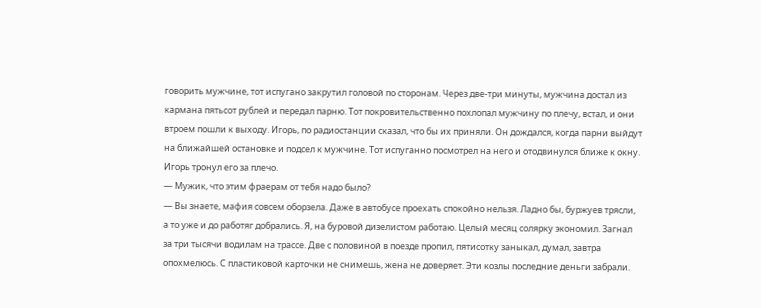говорить мужчине, тот испугано закрутил головой по сторонам. Через две-три минуты, мужчина достал из кармана пятьсот рублей и передал парню. Тот покровительственно похлопал мужчину по плечу, встал, и они втроем пошли к выходу. Игорь, по радиостанции сказал, что бы их приняли. Он дождался, когда парни выйдут на ближайшей остановке и подсел к мужчине. Тот испуганно посмотрел на него и отодвинулся ближе к окну. Игорь тронул его за плечо.
— Мужик, что этим фраерам от тебя надо было?
— Вы знаете, мафия совсем оборзела. Даже в автобусе проехать спокойно нельзя. Ладно бы, буржуев трясли, а то уже и до работяг добрались. Я, на буровой дизелистом работаю. Целый месяц солярку экономил. Загнал за три тысячи водилам на трассе. Две с половиной в поезде пропил, пятисотку заныкал, думал, завтра опохмелюсь. С пластиковой карточки не снимешь, жена не доверяет. Эти козлы последние деньги забрали.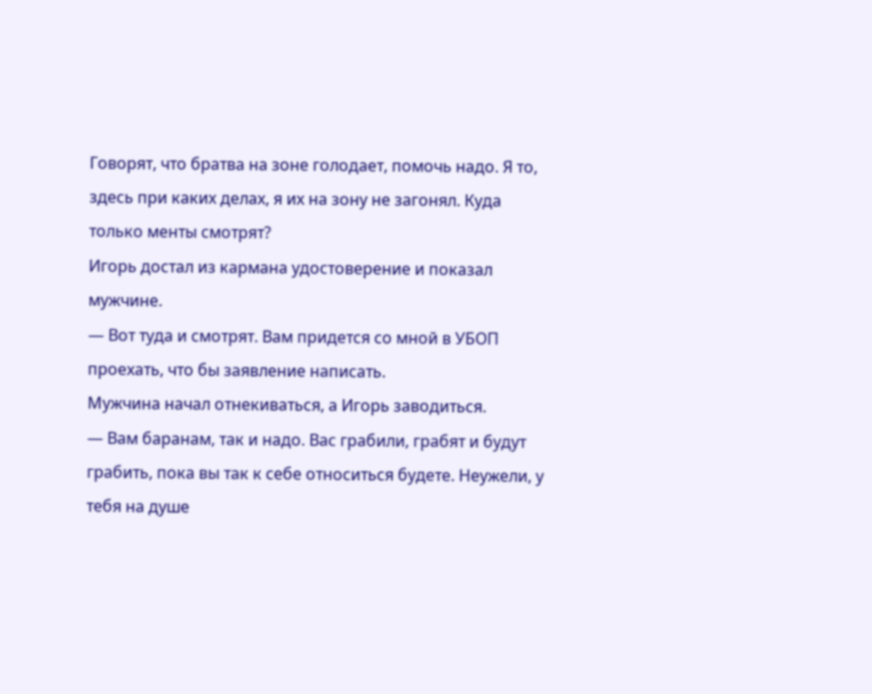Говорят, что братва на зоне голодает, помочь надо. Я то, здесь при каких делах, я их на зону не загонял. Куда только менты смотрят?
Игорь достал из кармана удостоверение и показал мужчине.
— Вот туда и смотрят. Вам придется со мной в УБОП проехать, что бы заявление написать.
Мужчина начал отнекиваться, а Игорь заводиться.
— Вам баранам, так и надо. Вас грабили, грабят и будут грабить, пока вы так к себе относиться будете. Неужели, у тебя на душе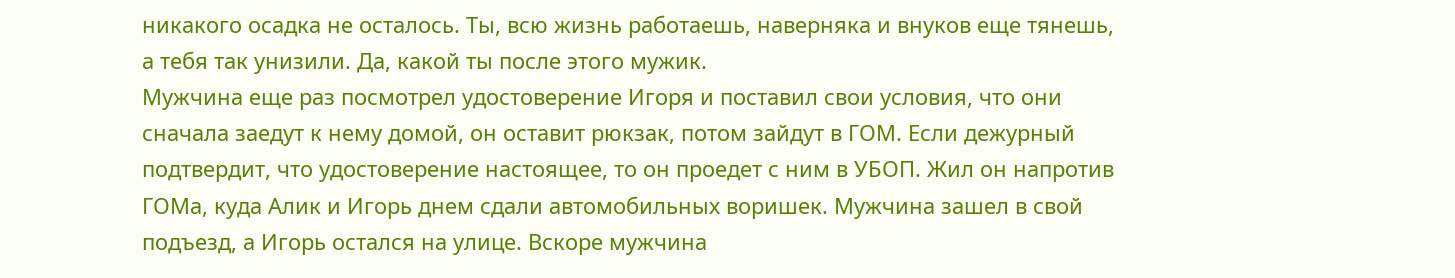никакого осадка не осталось. Ты, всю жизнь работаешь, наверняка и внуков еще тянешь, а тебя так унизили. Да, какой ты после этого мужик.
Мужчина еще раз посмотрел удостоверение Игоря и поставил свои условия, что они сначала заедут к нему домой, он оставит рюкзак, потом зайдут в ГОМ. Если дежурный подтвердит, что удостоверение настоящее, то он проедет с ним в УБОП. Жил он напротив ГОМа, куда Алик и Игорь днем сдали автомобильных воришек. Мужчина зашел в свой подъезд, а Игорь остался на улице. Вскоре мужчина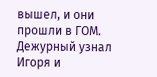вышел, и они прошли в ГОМ. Дежурный узнал Игоря и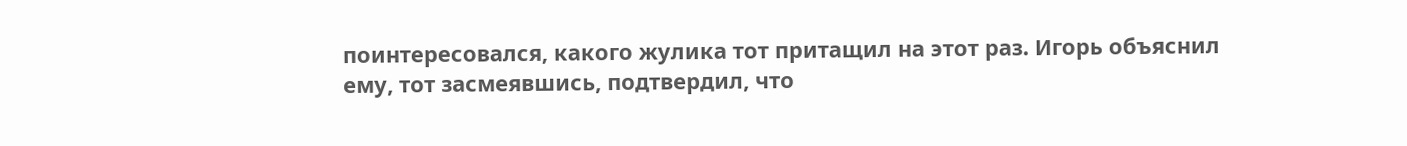поинтересовался, какого жулика тот притащил на этот раз. Игорь объяснил ему, тот засмеявшись, подтвердил, что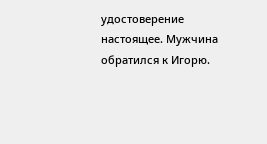удостоверение настоящее. Мужчина обратился к Игорю.